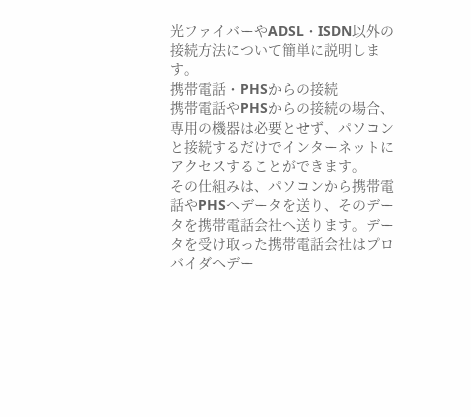光ファイバーやADSL・ISDN以外の接続方法について簡単に説明します。
携帯電話・PHSからの接続
携帯電話やPHSからの接続の場合、専用の機器は必要とせず、パソコンと接続するだけでインターネットにアクセスすることができます。
その仕組みは、パソコンから携帯電話やPHSへデータを送り、そのデータを携帯電話会社へ送ります。データを受け取った携帯電話会社はプロバイダへデー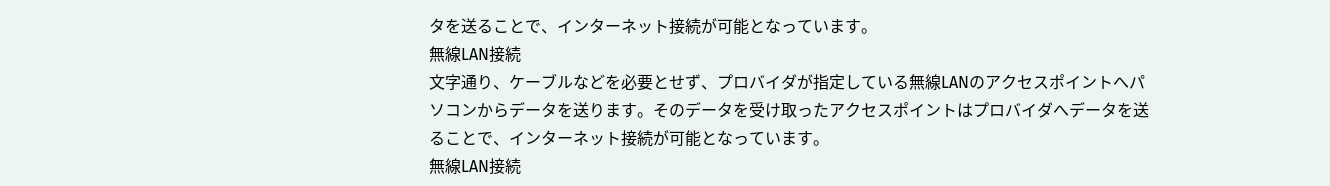タを送ることで、インターネット接続が可能となっています。
無線LAN接続
文字通り、ケーブルなどを必要とせず、プロバイダが指定している無線LANのアクセスポイントへパソコンからデータを送ります。そのデータを受け取ったアクセスポイントはプロバイダへデータを送ることで、インターネット接続が可能となっています。
無線LAN接続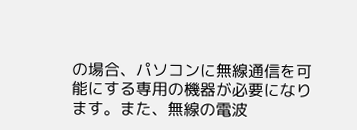の場合、パソコンに無線通信を可能にする専用の機器が必要になります。また、無線の電波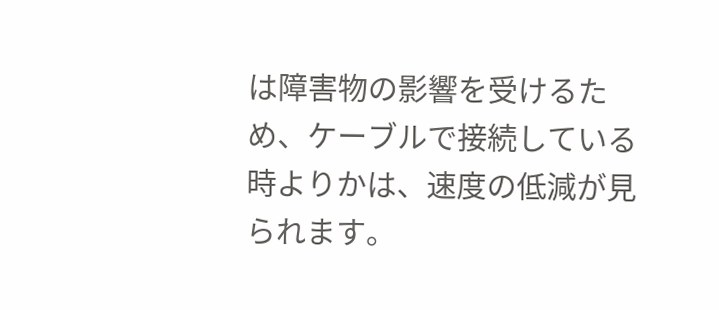は障害物の影響を受けるため、ケーブルで接続している時よりかは、速度の低減が見られます。